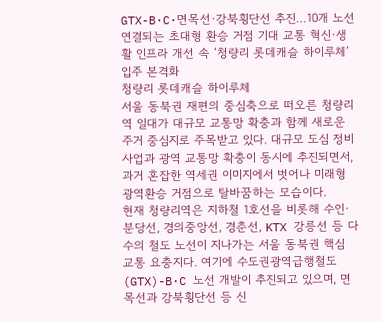GTX-B·C·면목선·강북횡단선 추진…10개 노선 연결되는 초대형 환승 거점 기대 교통 혁신·생활 인프라 개선 속 ‘청량리 롯데캐슬 하이루체’ 입주 본격화
청량리 롯데캐슬 하이루체
서울 동북권 재편의 중심축으로 떠오른 청량리역 일대가 대규모 교통망 확충과 함께 새로운 주거 중심지로 주목받고 있다. 대규모 도심 정비사업과 광역 교통망 확충이 동시에 추진되면서, 과거 혼잡한 역세권 이미지에서 벗어나 미래형 광역환승 거점으로 탈바꿈하는 모습이다.
현재 청량리역은 지하철 1호선을 비롯해 수인·분당선, 경의중앙선, 경춘선, KTX 강릉선 등 다수의 철도 노선이 지나가는 서울 동북권 핵심 교통 요충지다. 여기에 수도권광역급행철도(GTX)-B·C 노선 개발이 추진되고 있으며, 면목선과 강북횡단선 등 신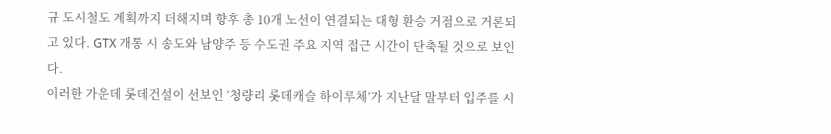규 도시철도 계획까지 더해지며 향후 총 10개 노선이 연결되는 대형 환승 거점으로 거론되고 있다. GTX 개통 시 송도와 남양주 등 수도권 주요 지역 접근 시간이 단축될 것으로 보인다.
이러한 가운데 롯데건설이 선보인 ‘청량리 롯데캐슬 하이루체’가 지난달 말부터 입주를 시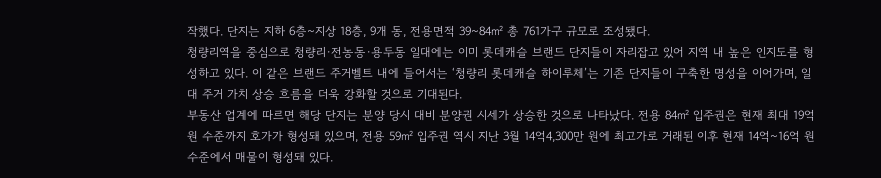작했다. 단지는 지하 6층~지상 18층, 9개 동, 전용면적 39~84㎡ 총 761가구 규모로 조성됐다.
청량리역을 중심으로 청량리·전농동·용두동 일대에는 이미 롯데캐슬 브랜드 단지들이 자리잡고 있어 지역 내 높은 인지도를 형성하고 있다. 이 같은 브랜드 주거벨트 내에 들어서는 ‘청량리 롯데캐슬 하이루체’는 기존 단지들이 구축한 명성을 이어가며, 일대 주거 가치 상승 흐름을 더욱 강화할 것으로 기대된다.
부동산 업계에 따르면 해당 단지는 분양 당시 대비 분양권 시세가 상승한 것으로 나타났다. 전용 84㎡ 입주권은 현재 최대 19억 원 수준까지 호가가 형성돼 있으며, 전용 59㎡ 입주권 역시 지난 3월 14억4,300만 원에 최고가로 거래된 이후 현재 14억~16억 원 수준에서 매물이 형성돼 있다.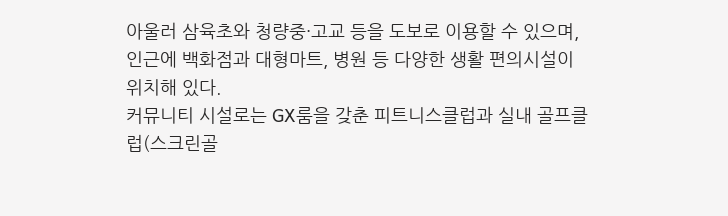아울러 삼육초와 청량중·고교 등을 도보로 이용할 수 있으며, 인근에 백화점과 대형마트, 병원 등 다양한 생활 편의시설이 위치해 있다.
커뮤니티 시설로는 GX룸을 갖춘 피트니스클럽과 실내 골프클럽(스크린골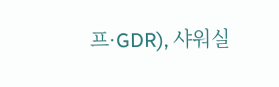프·GDR), 샤워실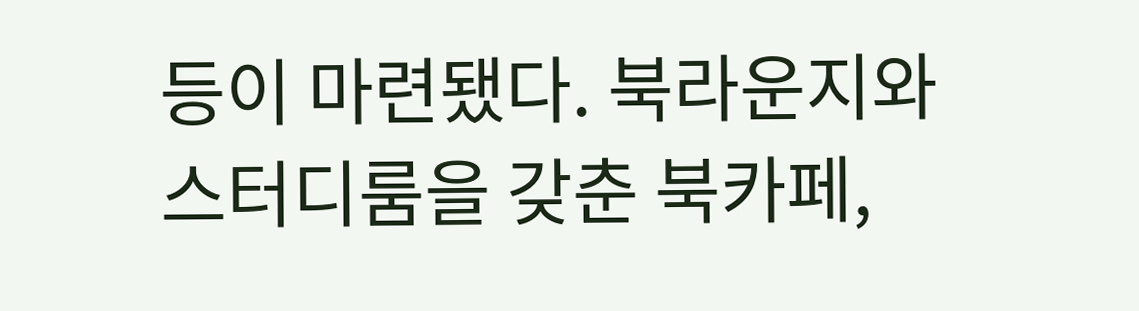등이 마련됐다. 북라운지와 스터디룸을 갖춘 북카페,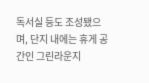독서실 등도 조성됐으며, 단지 내에는 휴게 공간인 그린라운지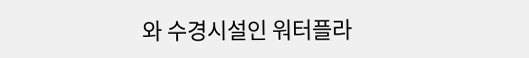와 수경시설인 워터플라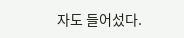자도 들어섰다.